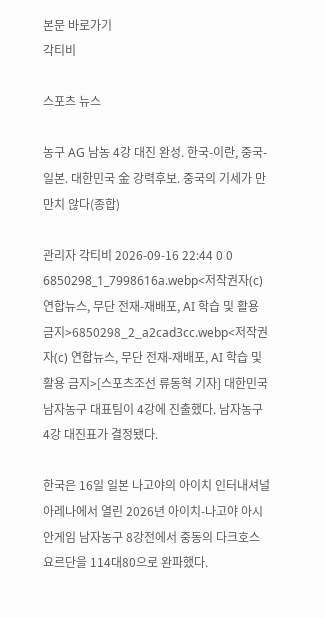본문 바로가기
각티비

스포츠 뉴스

농구 AG 남농 4강 대진 완성. 한국-이란, 중국-일본. 대한민국 金 강력후보. 중국의 기세가 만만치 않다(종합)

관리자 각티비 2026-09-16 22:44 0 0
6850298_1_7998616a.webp<저작권자(c) 연합뉴스, 무단 전재-재배포, AI 학습 및 활용 금지>6850298_2_a2cad3cc.webp<저작권자(c) 연합뉴스, 무단 전재-재배포, AI 학습 및 활용 금지>[스포츠조선 류동혁 기자] 대한민국 남자농구 대표팀이 4강에 진출했다. 남자농구 4강 대진표가 결정됐다.

한국은 16일 일본 나고야의 아이치 인터내셔널 아레나에서 열린 2026년 아이치-나고야 아시안게임 남자농구 8강전에서 중동의 다크호스 요르단을 114대80으로 완파했다.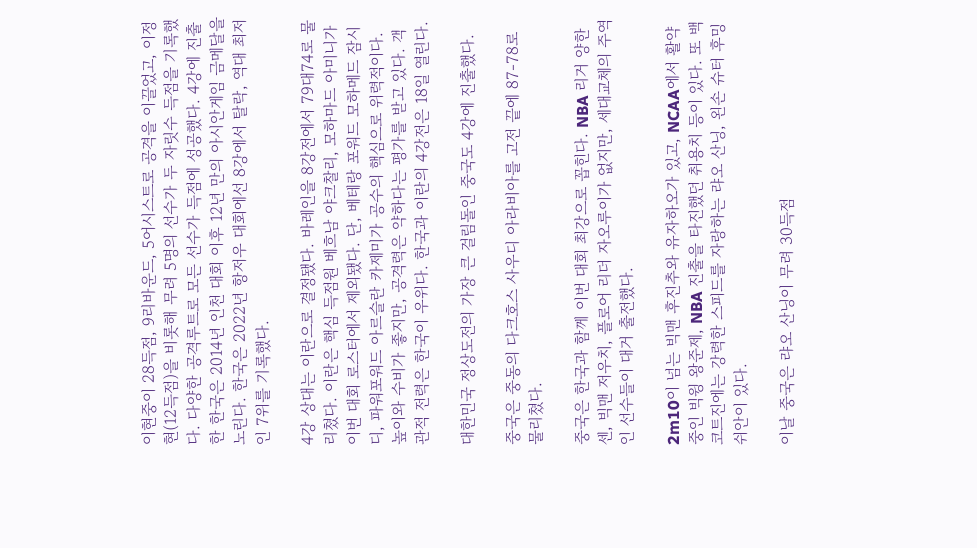이현중이 28득점, 9리바운드, 5어시스트로 공격을 이끌었고, 이정현(12득점)을 비롯해 무려 5명의 선수가 두 자릿수 득점을 기록했다. 다양한 공격루트로 모든 선수가 득점에 성공했다. 4강에 진출한 한국은 2014년 인천 대회 이후 12년 만의 아시안게임 금메달을 노린다. 한국은 2022년 항저우 대회에선 8강에서 탈락, 역대 최저인 7위를 기록했다.

4강 상대는 이란으로 결정됐다. 바레인을 8강전에서 79대74로 물리쳤다. 이란은 핵심 득점원 베흐남 야크찰리, 모하마드 아미니가 이번 대회 로스터에서 제외됐다. 단, 베테랑 포워드 모하메드 잠시디, 파워포워드 아르슬란 카제미가 공수의 핵심으로 위력적이다. 높이와 수비가 좋지만, 공격력은 약하다는 평가를 받고 있다. 객관적 전력은 한국이 우위다. 한국과 이란의 4강전은 18일 열린다.

대한민국 정상도전의 가장 큰 걸림돌인 중국도 4강에 진출했다.

중국은 중동의 다크호스 사우디 아라비아를 고전 끝에 87-78로 물리쳤다.

중국은 한국과 함께 이번 대회 최강으로 꼽힌다. NBA 리거 양한센, 빅맨 저우치, 플로어 리더 자오루이가 없지만, 세대교체의 주역인 선수들이 대거 출전했다.

2m10이 넘는 빅맨 후진추와 유자하오가 있고, NCAA에서 활약 중인 빅윙 왕준제, NBA 진출을 타진했던 취용치 등이 있다. 또 백코트진에는 강력한 스피드를 자랑하는 랴오 산닝, 왼손 슈터 후밍쉬안이 있다.

이날 중국은 랴오 산닝이 무려 30득점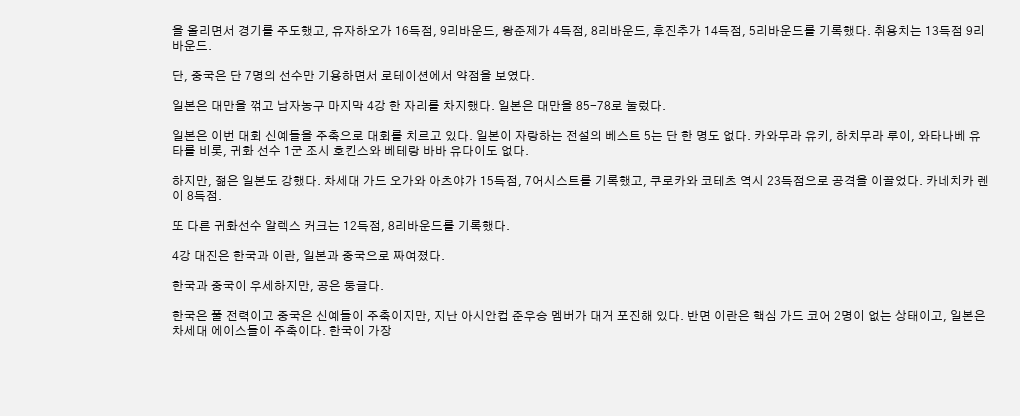을 올리면서 경기를 주도했고, 유자하오가 16득점, 9리바운드, 왕준제가 4득점, 8리바운드, 후진추가 14득점, 5리바운드를 기록했다. 취용치는 13득점 9리바운드.

단, 중국은 단 7명의 선수만 기용하면서 로테이션에서 약점을 보였다.

일본은 대만을 꺾고 남자농구 마지막 4강 한 자리를 차지했다. 일본은 대만을 85-78로 눌렀다.

일본은 이번 대회 신예들을 주축으로 대회를 치르고 있다. 일본이 자랑하는 전설의 베스트 5는 단 한 명도 없다. 카와무라 유키, 하치무라 루이, 와타나베 유타를 비롯, 귀화 선수 1군 조시 호킨스와 베테랑 바바 유다이도 없다.

하지만, 젊은 일본도 강했다. 차세대 가드 오가와 아츠야가 15득점, 7어시스트를 기록했고, 쿠로카와 코테츠 역시 23득점으로 공격을 이끌었다. 카네치카 렌이 8득점.

또 다른 귀화선수 알렉스 커크는 12득점, 8리바운드를 기록했다.

4강 대진은 한국과 이란, 일본과 중국으로 짜여졌다.

한국과 중국이 우세하지만, 공은 둥글다.

한국은 풀 전력이고 중국은 신예들이 주축이지만, 지난 아시안컵 준우승 멤버가 대거 포진해 있다. 반면 이란은 핵심 가드 코어 2명이 없는 상태이고, 일본은 차세대 에이스들이 주축이다. 한국이 가장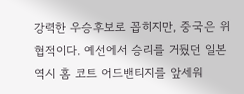강력한 우승후보로 꼽히지만, 중국은 위협적이다. 예선에서 승리를 거뒀던 일본 역시 홈 코트 어드밴티지를 앞세워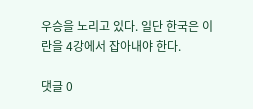우승을 노리고 있다. 일단 한국은 이란을 4강에서 잡아내야 한다.

댓글 0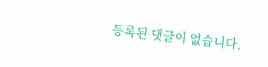등록된 댓글이 없습니다.